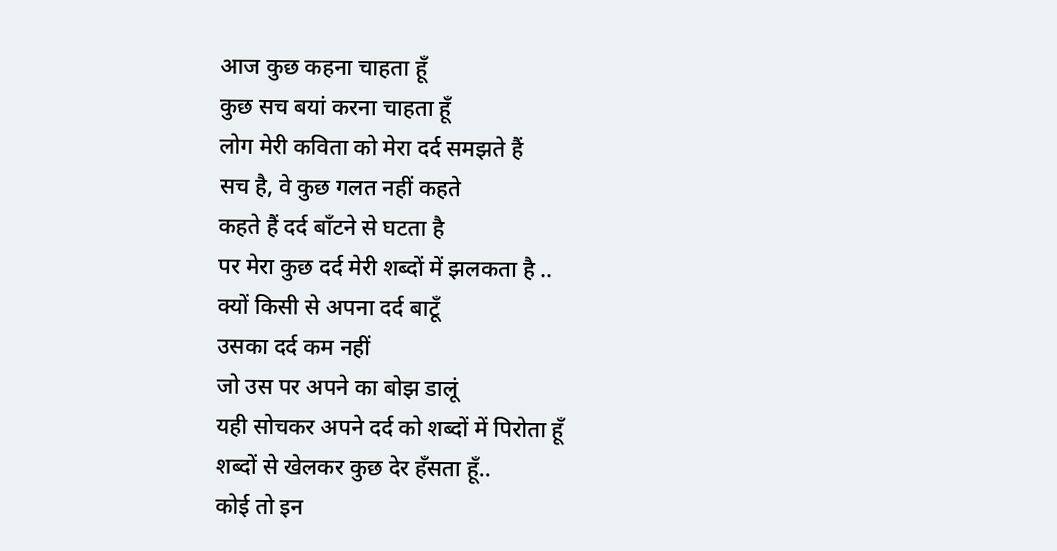आज कुछ कहना चाहता हूँ
कुछ सच बयां करना चाहता हूँ
लोग मेरी कविता को मेरा दर्द समझते हैं
सच है, वे कुछ गलत नहीं कहते
कहते हैं दर्द बाँटने से घटता है
पर मेरा कुछ दर्द मेरी शब्दों में झलकता है ..
क्यों किसी से अपना दर्द बाटूँ
उसका दर्द कम नहीं
जो उस पर अपने का बोझ डालूं
यही सोचकर अपने दर्द को शब्दों में पिरोता हूँ
शब्दों से खेलकर कुछ देर हँसता हूँ..
कोई तो इन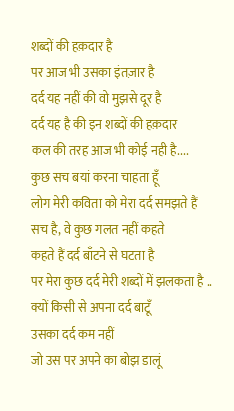शब्दों की हक़दार है
पर आज भी उसका इंतज़ार है
दर्द यह नहीं की वो मुझसे दूर है
दर्द यह है की इन शब्दों की हक़दार
कल की तरह आज भी कोई नही है....
कुछ सच बयां करना चाहता हूँ
लोग मेरी कविता को मेरा दर्द समझते हैं
सच है, वे कुछ गलत नहीं कहते
कहते हैं दर्द बाँटने से घटता है
पर मेरा कुछ दर्द मेरी शब्दों में झलकता है ..
क्यों किसी से अपना दर्द बाटूँ
उसका दर्द कम नहीं
जो उस पर अपने का बोझ डालूं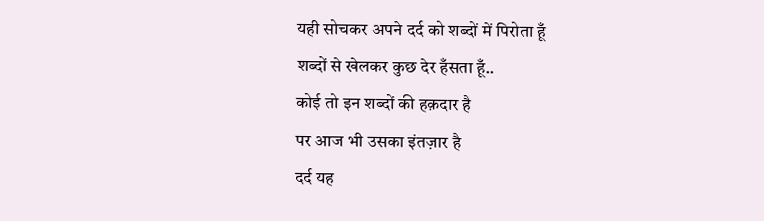यही सोचकर अपने दर्द को शब्दों में पिरोता हूँ
शब्दों से खेलकर कुछ देर हँसता हूँ..
कोई तो इन शब्दों की हक़दार है
पर आज भी उसका इंतज़ार है
दर्द यह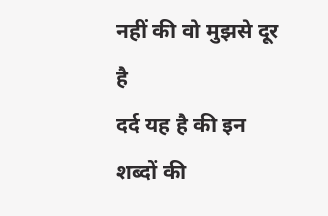नहीं की वो मुझसे दूर है
दर्द यह है की इन शब्दों की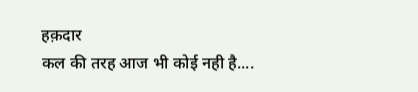हक़दार
कल की तरह आज भी कोई नही है....